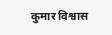कुमार विश्वास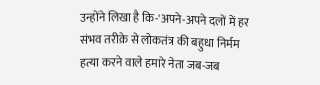उन्होंने लिखा है कि-'अपने-अपने दलों में हर संभव तरीक़े से लोकतंत्र की बहुधा निर्मम हत्या करने वाले हमारे नेता जब-जब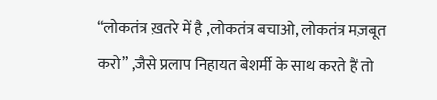“लोकतंत्र ख़तरे में है ,लोकतंत्र बचाओ, लोकतंत्र मज़बूत करो” ,जैसे प्रलाप निहायत बेशर्मी के साथ करते हैं तो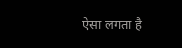ऐसा लगता है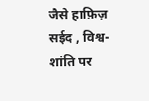जैसे हाफ़िज़ सईद , विश्व-शांति पर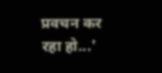प्रवचन कर रहा हो...'